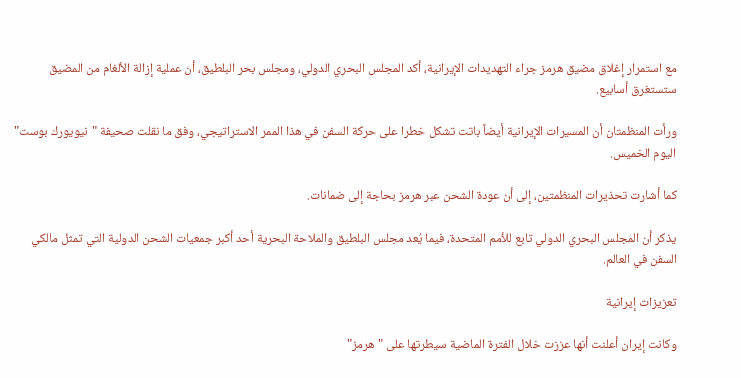مع استمرار إغلاق مضيق هرمز جراء التهديدات الإيرانية، أكد المجلس البحري الدولي، ومجلس بحر البلطيق، أن عملية إزالة الألغام من المضيق ستستغرق أسابيع.

ورأت المنظمتان أن المسيرات الإيرانية أيضاً باتت تشكل خطرا على حركة السفن في هذا الممر الاستراتيجي، وفق ما نقلت صحيفة "نيويورك بوست" اليوم الخميس.

كما أشارت تحذيرات المنظمتين، إلى أن عودة الشحن عبر هرمز بحاجة إلى ضمانات.

يذكر أن المجلس البحري الدولي تابع للأمم المتحدة، فيما يُعد مجلس البلطيق والملاحة البحرية أحد أكبر جمعيات الشحن الدولية التي تمثل مالكي السفن في العالم.

تعزيزات إيرانية

وكانت إيران أعلنت أنها عززت خلال الفترة الماضية سيطرتها على "هرمز"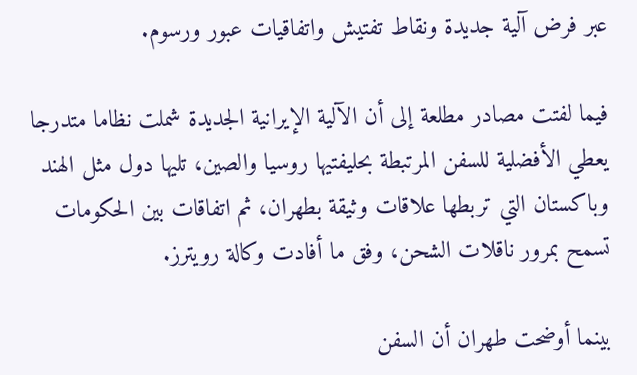عبر فرض آلية جديدة ونقاط تفتيش واتفاقيات عبور ورسوم.

فيما لفتت مصادر مطلعة إلى أن الآلية الإيرانية الجديدة شملت نظاما متدرجا يعطي الأفضلية للسفن المرتبطة بحليفتيها روسيا والصين، تليها دول مثل الهند وباكستان التي تربطها علاقات وثيقة بطهران، ثم اتفاقات بين الحكومات تسمح بمرور ناقلات الشحن، وفق ما أفادت وكالة رويترز.

بينما أوضحت طهران أن السفن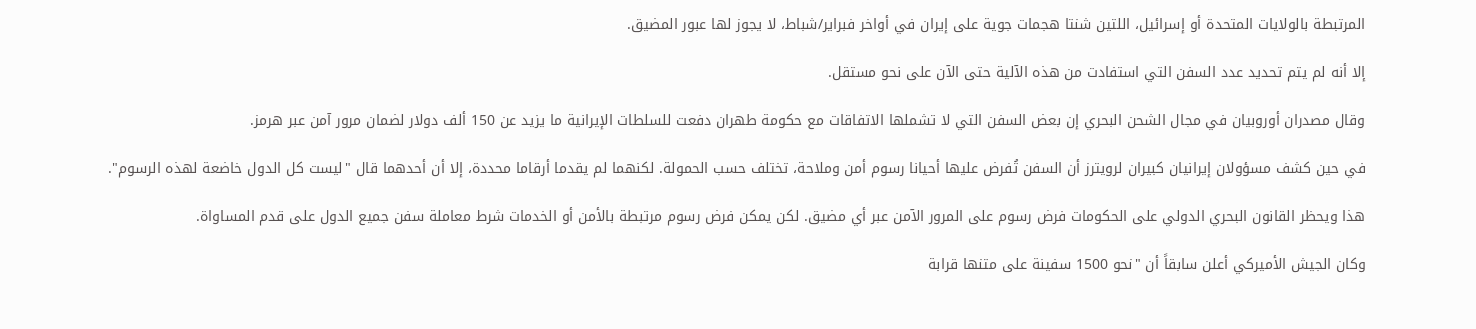المرتبطة بالولايات المتحدة أو إسرائيل، اللتين شنتا هجمات جوية على إيران في أواخر فبراير/شباط، لا يجوز لها عبور المضيق.

إلا أنه لم يتم تحديد عدد السفن التي استفادت من هذه الآلية حتى الآن على نحو مستقل.

وقال مصدران أوروبيان في مجال الشحن البحري إن بعض السفن التي لا تشملها الاتفاقات مع حكومة طهران دفعت للسلطات الإيرانية ما يزيد عن 150 ألف دولار لضمان مرور آمن عبر هرمز.

في حين كشف مسؤولان إيرانيان كبيران لرويترز أن السفن تُفرض عليها أحيانا رسوم أمن وملاحة، تختلف حسب الحمولة. لكنهما لم يقدما أرقاما محددة، إلا أن أحدهما قال "ليست كل الدول خاضعة لهذه الرسوم".

هذا ويحظر القانون البحري الدولي على الحكومات فرض رسوم على المرور الآمن عبر أي مضيق. لكن يمكن فرض رسوم مرتبطة بالأمن أو الخدمات شرط معاملة سفن جميع الدول على قدم المساواة.

وكان الجيش الأميركي أعلن سابقاً أن "نحو 1500 سفينة على متنها قرابة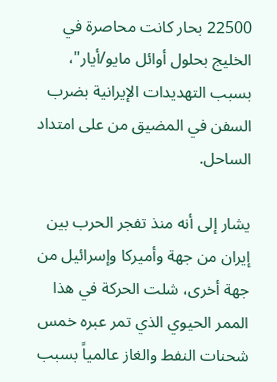22500 بحار كانت محاصرة في الخليج بحلول أوائل مايو/أيار"، بسبب التهديدات الإيرانية بضرب السفن في المضيق من على امتداد الساحل.

يشار إلى أنه منذ تفجر الحرب بين إيران من جهة وأميركا وإسرائيل من جهة أخرى، شلت الحركة في هذا الممر الحيوي الذي تمر عبره خمس شحنات النفط والغاز عالمياً بسبب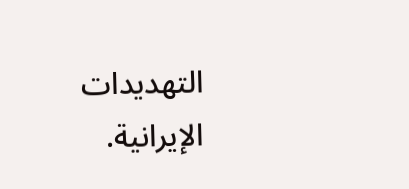التهديدات الإيرانية.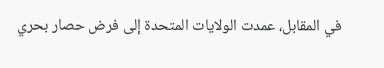في المقابل، عمدت الولايات المتحدة إلى فرض حصار بحري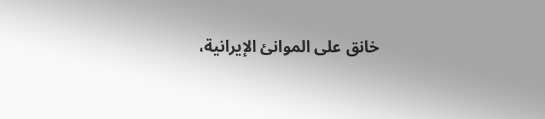خانق على الموانئ الإيرانية،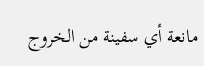مانعة أي سفينة من الخروج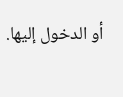أو الدخول إليها.